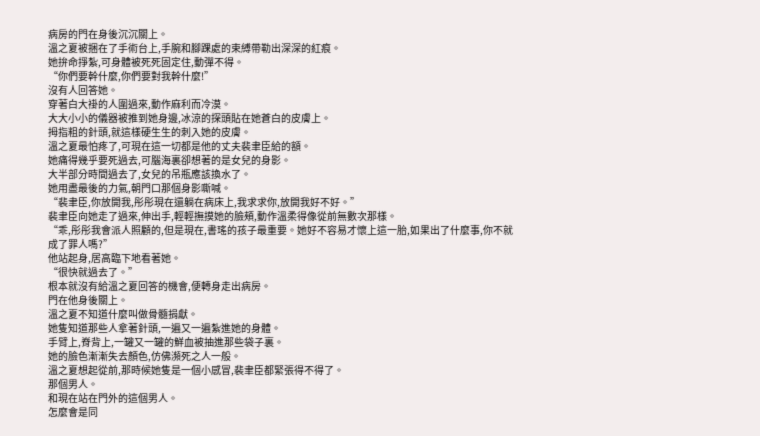病房的門在身後沉沉關上。
溫之夏被捆在了手術台上,手腕和腳踝處的束縛帶勒出深深的紅痕。
她拚命掙紮,可身體被死死固定住,動彈不得。
“你們要幹什麼,你們要對我幹什麼!”
沒有人回答她。
穿著白大褂的人圍過來,動作麻利而冷漠。
大大小小的儀器被推到她身邊,冰涼的探頭貼在她蒼白的皮膚上。
拇指粗的針頭,就這樣硬生生的刺入她的皮膚。
溫之夏最怕疼了,可現在這一切都是他的丈夫裴聿臣給的額。
她痛得幾乎要死過去,可腦海裏卻想著的是女兒的身影。
大半部分時間過去了,女兒的吊瓶應該換水了。
她用盡最後的力氣,朝門口那個身影嘶喊。
“裴聿臣,你放開我,彤彤現在還躺在病床上,我求求你,放開我好不好。”
裴聿臣向她走了過來,伸出手,輕輕撫摸她的臉頰,動作溫柔得像從前無數次那樣。
“乖,彤彤我會派人照顧的,但是現在,書瑤的孩子最重要。她好不容易才懷上這一胎,如果出了什麼事,你不就成了罪人嗎?”
他站起身,居高臨下地看著她。
“很快就過去了。”
根本就沒有給溫之夏回答的機會,便轉身走出病房。
門在他身後關上。
溫之夏不知道什麼叫做骨髓捐獻。
她隻知道那些人拿著針頭,一遍又一遍紮進她的身體。
手臂上,脊背上,一罐又一罐的鮮血被抽進那些袋子裏。
她的臉色漸漸失去顏色,仿佛瀕死之人一般。
溫之夏想起從前,那時候她隻是一個小感冒,裴聿臣都緊張得不得了。
那個男人。
和現在站在門外的這個男人。
怎麼會是同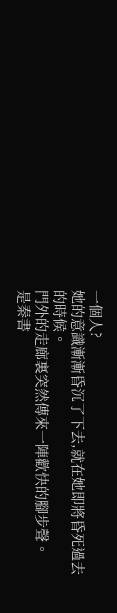一個人?
她的意識漸漸昏沉了下去,就在她即將昏死過去的時候。
門外的走廊裏突然傳來一陣歡快的腳步聲。
是秦書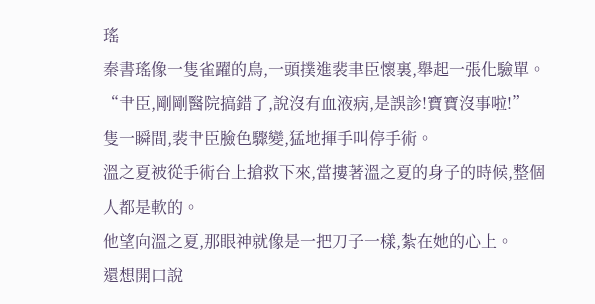瑤
秦書瑤像一隻雀躍的鳥,一頭撲進裴聿臣懷裏,舉起一張化驗單。
“肀臣,剛剛醫院搞錯了,說沒有血液病,是誤診!寶寶沒事啦!”
隻一瞬間,裴肀臣臉色驟變,猛地揮手叫停手術。
溫之夏被從手術台上搶救下來,當摟著溫之夏的身子的時候,整個人都是軟的。
他望向溫之夏,那眼神就像是一把刀子一樣,紮在她的心上。
還想開口說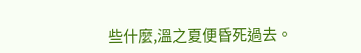些什麼,溫之夏便昏死過去。